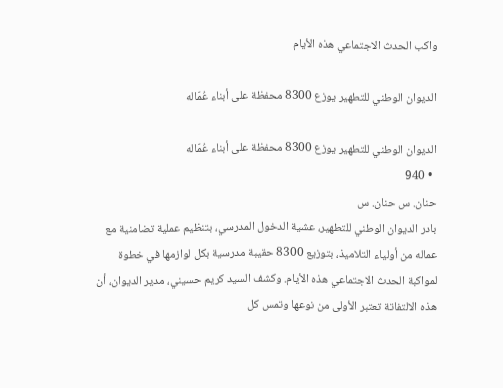واكب الحدث الاجتماعي هذه الأيام

الديوان الوطني للتطهير يوزع 8300 محفظة على أبناء عُمّاله

الديوان الوطني للتطهير يوزع 8300 محفظة على أبناء عُمّاله
  • 940
حنان. س حنان. س
بادر الديوان الوطني للتطهير، عشية الدخول المدرسي، بتنظيم عملية تضامنية مع عماله من أولياء التلاميذ، بتوزيع 8300 حقيبة مدرسية بكل لوازمها في خطوة لمواكبة الحدث الاجتماعي هذه الأيام. وكشف السيد كريم حسيني، مدير الديوان، أن هذه الالتفاتة تعتبر الأولى من نوعها وتمس كل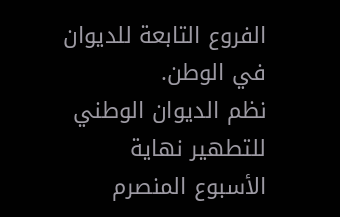الفروع التابعة للديوان في الوطن.
نظم الديوان الوطني للتطهير نهاية الأسبوع المنصرم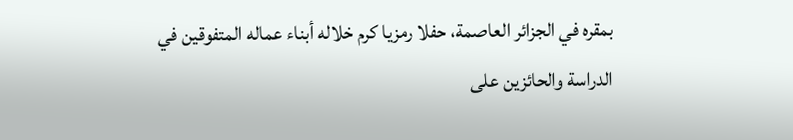بمقره في الجزائر العاصمة، حفلا رمزيا كرم خلاله أبناء عماله المتفوقين في الدراسة والحائزين على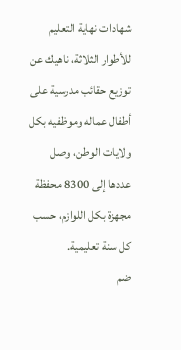شهادات نهاية التعليم للأطوار الثلاثة، ناهيك عن توزيع حقائب مدرسية على أطفال عماله وموظفيه بكل ولايات الوطن، وصل عددها إلى 8300 محفظة مجهزة بكل اللوازم، حسب كل سنة تعليمية.
ضم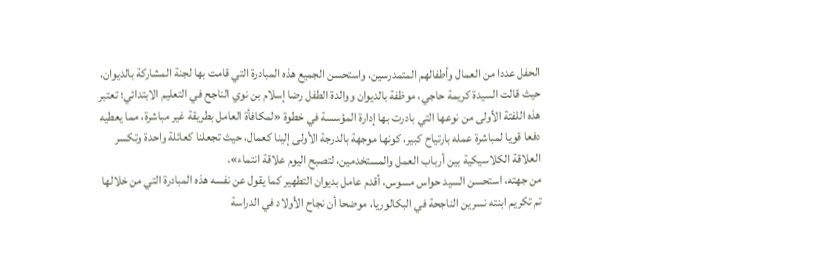الحفل عددا من العمال وأطفالهم المتمدرسين، واستحسن الجميع هذه المبادرة التي قامت بها لجنة المشاركة بالديوان، حيث قالت السيدة كريمة حاجي، موظفة بالديوان ووالدة الطفل رضا إسلام بن نوي الناجح في التعليم الابتدائي؛ تعتبر هذه اللفتة الأولى من نوعها التي بادرت بها إدارة المؤسسة في خطوة «لمكافأة العامل بطريقة غير مباشرة، مما يعطيه دفعا قويا لمباشرة عمله بارتياح كبير، كونها موجهة بالدرجة الأولى إلينا كعمال، حيث تجعلنا كعائلة واحدة وتكسر العلاقة الكلاسيكية بين أرباب العمل والمستخدمين، لتصبح اليوم علاقة انتماء».
من جهته، استحسن السيد حواس مسوس، أقدم عامل بديوان التطهير كما يقول عن نفسه هذه المبادرة التي من خلالها تم تكريم ابنته نسرين الناجحة في البكالوريا، موضحا أن نجاح الأولاد في الدراسة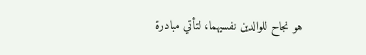هو نجاح للوالدين نفسيهما، لتأتي مبادرة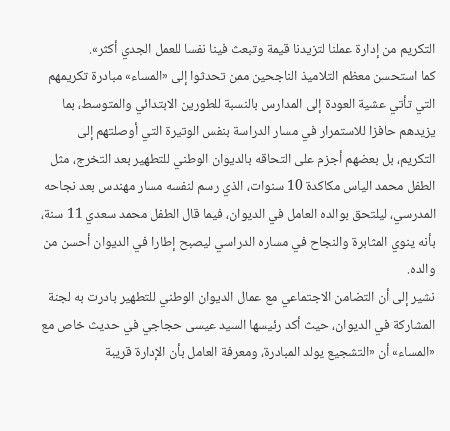التكريم من إدارة عملنا لتزيدنا قيمة وتبعث فينا نفسا للعمل الجدي أكثر».
كما استحسن معظم التلاميذ الناجحين ممن تحدثوا إلى «المساء» مبادرة تكريمهم التي تأتي عشية العودة إلى المدارس بالنسبة للطورين الابتدائي والمتوسط، بما يزيدهم حافزا للاستمرار في مسار الدراسة بنفس الوتيرة التي أوصلتهم إلى التكريم، بل بعضهم أجزم على التحاقه بالديوان الوطني للتطهير بعد التخرج، مثل الطفل محمد الياس مكاكدة 10 سنوات، الذي رسم لنفسه مسار مهندس بعد نجاحه المدرسي، ليلتحق بوالده العامل في الديوان، فيما قال الطفل محمد سعدي 11 سنة، بأنه ينوي المثابرة والنجاح في مساره الدراسي ليصبح إطارا في الديوان أحسن من والده.
نشير إلى أن التضامن الاجتماعي مع عمال الديوان الوطني للتطهير بادرت به لجنة المشاركة في الديوان، حيث أكد رئيسها السيد عيسى حجاجي في حديث خاص مع «المساء» أن «التشجيع يولد المبادرة، ومعرفة العامل بأن الإدارة قريبة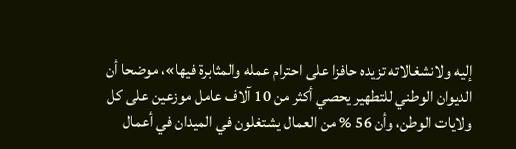إليه ولانشغالاته تزيده حافزا على احترام عمله والمثابرة فيها»، موضحا أن الديوان الوطني للتطهير يحصي أكثر من 10 آلاف عامل موزعين على كل ولايات الوطن، وأن 56 % من العمال يشتغلون في الميدان في أعمال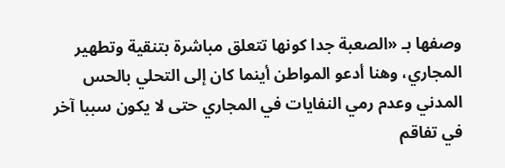وصفها بـ «الصعبة جدا كونها تتعلق مباشرة بتنقية وتطهير المجاري، وهنا أدعو المواطن أينما كان إلى التحلي بالحس المدني وعدم رمي النفايات في المجاري حتى لا يكون سببا آخر في تفاقم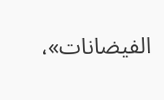الفيضانات»،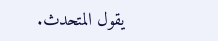يقول المتحدث.